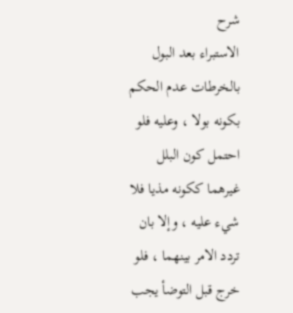شرح
الاستبراء بعد البول بالخرطات عدم الحكم بكونه بولا ، وعليه فلو احتمل كون البلل غيرهما ككونه مذيا فلا شيء عليه ، وإلا بان تردد الامر بينهما ، فلو خرج قبل التوضأ يجب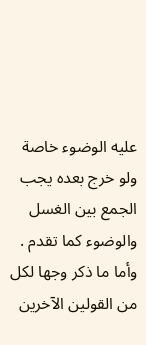عليه الوضوء خاصة ولو خرج بعده يجب الجمع بين الغسل والوضوء كما تقدم .
وأما ما ذكر وجها لكل من القولين الآخرين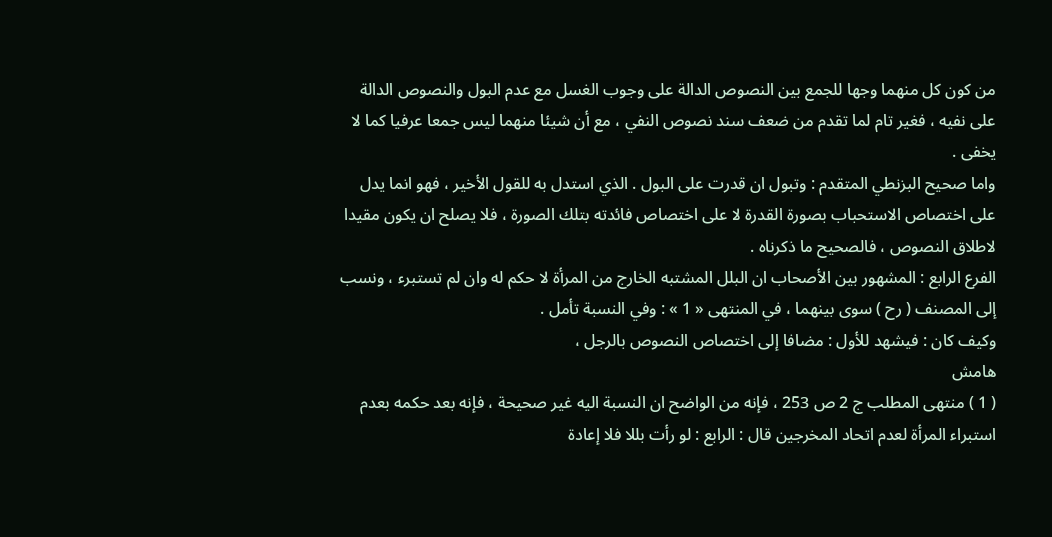من كون كل منهما وجها للجمع بين النصوص الدالة على وجوب الغسل مع عدم البول والنصوص الدالة على نفيه ، فغير تام لما تقدم من ضعف سند نصوص النفي ، مع أن شيئا منهما ليس جمعا عرفيا كما لا يخفى .
واما صحيح البزنطي المتقدم : وتبول ان قدرت على البول . الذي استدل به للقول الأخير ، فهو انما يدل على اختصاص الاستحباب بصورة القدرة لا على اختصاص فائدته بتلك الصورة ، فلا يصلح ان يكون مقيدا لاطلاق النصوص ، فالصحيح ما ذكرناه .
الفرع الرابع : المشهور بين الأصحاب ان البلل المشتبه الخارج من المرأة لا حكم له وان لم تستبرء ، ونسب إلى المصنف ( رح ) سوى بينهما ، في المنتهى « 1 » : وفي النسبة تأمل .
وكيف كان : فيشهد للأول : مضافا إلى اختصاص النصوص بالرجل ،
هامش
( 1 ) منتهى المطلب ج 2 ص 253 ، فإنه من الواضح ان النسبة اليه غير صحيحة ، فإنه بعد حكمه بعدم استبراء المرأة لعدم اتحاد المخرجين قال : الرابع : لو رأت بللا فلا إعادة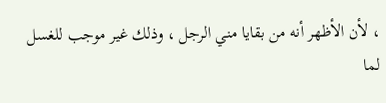، لأن الأظهر أنه من بقايا مني الرجل ، وذلك غير موجب للغسل لما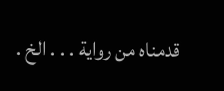قدمناه من رواية . . . الخ .